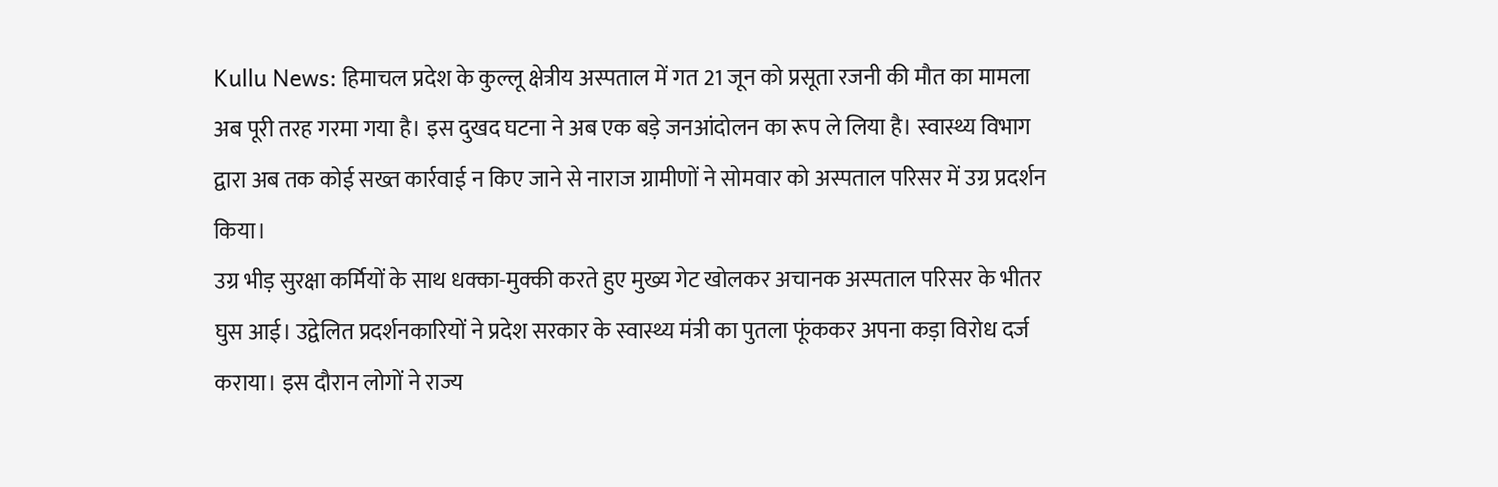Kullu News: हिमाचल प्रदेश के कुल्लू क्षेत्रीय अस्पताल में गत 21 जून को प्रसूता रजनी की मौत का मामला अब पूरी तरह गरमा गया है। इस दुखद घटना ने अब एक बड़े जनआंदोलन का रूप ले लिया है। स्वास्थ्य विभाग द्वारा अब तक कोई सख्त कार्रवाई न किए जाने से नाराज ग्रामीणों ने सोमवार को अस्पताल परिसर में उग्र प्रदर्शन किया।
उग्र भीड़ सुरक्षा कर्मियों के साथ धक्का-मुक्की करते हुए मुख्य गेट खोलकर अचानक अस्पताल परिसर के भीतर घुस आई। उद्वेलित प्रदर्शनकारियों ने प्रदेश सरकार के स्वास्थ्य मंत्री का पुतला फूंककर अपना कड़ा विरोध दर्ज कराया। इस दौरान लोगों ने राज्य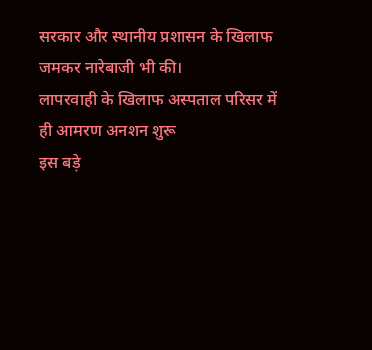सरकार और स्थानीय प्रशासन के खिलाफ जमकर नारेबाजी भी की।
लापरवाही के खिलाफ अस्पताल परिसर में ही आमरण अनशन शुरू
इस बड़े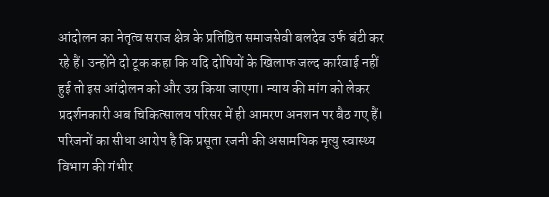आंदोलन का नेतृत्व सराज क्षेत्र के प्रतिष्ठित समाजसेवी बलदेव उर्फ बंटी कर रहे हैं। उन्होंने दो टूक कहा कि यदि दोषियों के खिलाफ जल्द कार्रवाई नहीं हुई तो इस आंदोलन को और उग्र किया जाएगा। न्याय की मांग को लेकर प्रदर्शनकारी अब चिकित्सालय परिसर में ही आमरण अनशन पर बैठ गए हैं।
परिजनों का सीधा आरोप है कि प्रसूता रजनी की असामयिक मृत्यु स्वास्थ्य विभाग की गंभीर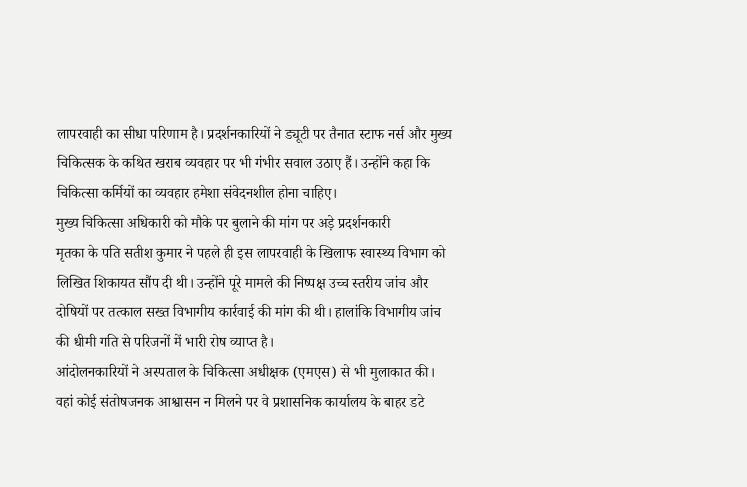लापरवाही का सीधा परिणाम है। प्रदर्शनकारियों ने ड्यूटी पर तैनात स्टाफ नर्स और मुख्य चिकित्सक के कथित खराब व्यवहार पर भी गंभीर सवाल उठाए हैं। उन्होंने कहा कि चिकित्सा कर्मियों का व्यवहार हमेशा संवेदनशील होना चाहिए।
मुख्य चिकित्सा अधिकारी को मौके पर बुलाने की मांग पर अड़े प्रदर्शनकारी
मृतका के पति सतीश कुमार ने पहले ही इस लापरवाही के खिलाफ स्वास्थ्य विभाग को लिखित शिकायत सौंप दी थी। उन्होंने पूरे मामले की निष्पक्ष उच्च स्तरीय जांच और दोषियों पर तत्काल सख्त विभागीय कार्रवाई की मांग की थी। हालांकि विभागीय जांच की धीमी गति से परिजनों में भारी रोष व्याप्त है।
आंदोलनकारियों ने अस्पताल के चिकित्सा अधीक्षक (एमएस) से भी मुलाकात की। वहां कोई संतोषजनक आश्वासन न मिलने पर वे प्रशासनिक कार्यालय के बाहर डटे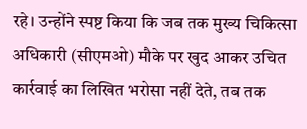रहे। उन्होंने स्पष्ट किया कि जब तक मुख्य चिकित्सा अधिकारी (सीएमओ) मौके पर खुद आकर उचित कार्रवाई का लिखित भरोसा नहीं देते, तब तक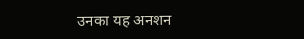उनका यह अनशन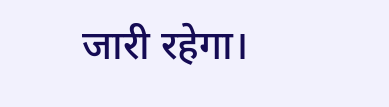जारी रहेगा।